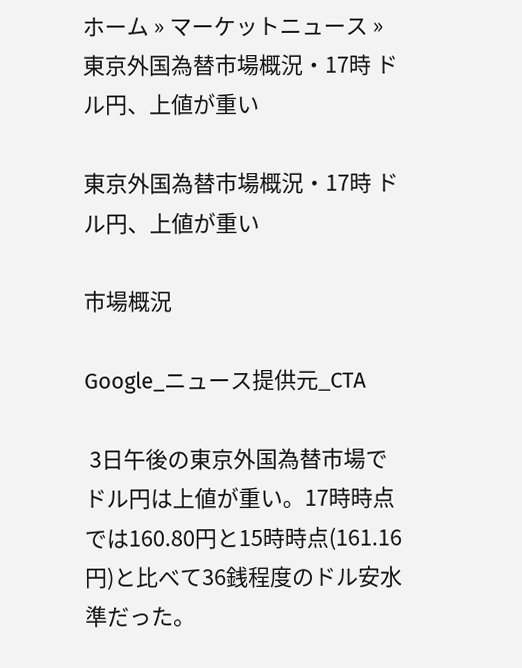ホーム » マーケットニュース » 東京外国為替市場概況・17時 ドル円、上値が重い

東京外国為替市場概況・17時 ドル円、上値が重い

市場概況

Google_ニュース提供元_CTA

 3日午後の東京外国為替市場でドル円は上値が重い。17時時点では160.80円と15時時点(161.16円)と比べて36銭程度のドル安水準だった。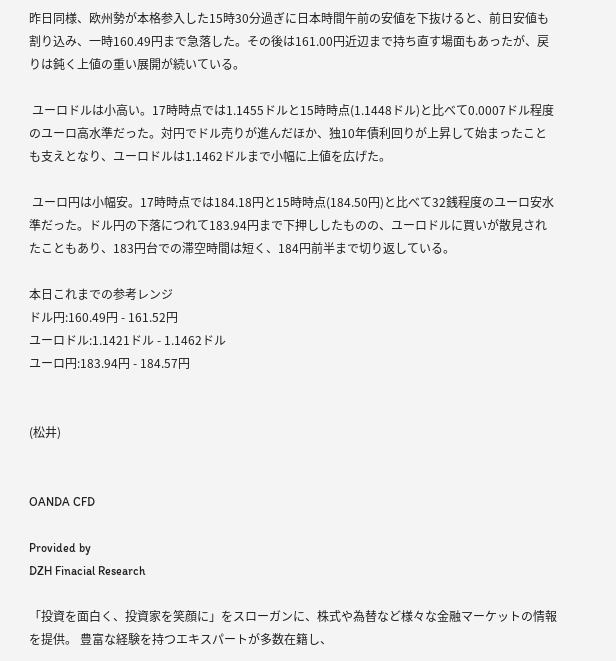昨日同様、欧州勢が本格参入した15時30分過ぎに日本時間午前の安値を下抜けると、前日安値も割り込み、一時160.49円まで急落した。その後は161.00円近辺まで持ち直す場面もあったが、戻りは鈍く上値の重い展開が続いている。

 ユーロドルは小高い。17時時点では1.1455ドルと15時時点(1.1448ドル)と比べて0.0007ドル程度のユーロ高水準だった。対円でドル売りが進んだほか、独10年債利回りが上昇して始まったことも支えとなり、ユーロドルは1.1462ドルまで小幅に上値を広げた。

 ユーロ円は小幅安。17時時点では184.18円と15時時点(184.50円)と比べて32銭程度のユーロ安水準だった。ドル円の下落につれて183.94円まで下押ししたものの、ユーロドルに買いが散見されたこともあり、183円台での滞空時間は短く、184円前半まで切り返している。

本日これまでの参考レンジ
ドル円:160.49円 - 161.52円
ユーロドル:1.1421ドル - 1.1462ドル
ユーロ円:183.94円 - 184.57円


(松井)


OANDA CFD

Provided by
DZH Finacial Research

「投資を面白く、投資家を笑顔に」をスローガンに、株式や為替など様々な金融マーケットの情報を提供。 豊富な経験を持つエキスパートが多数在籍し、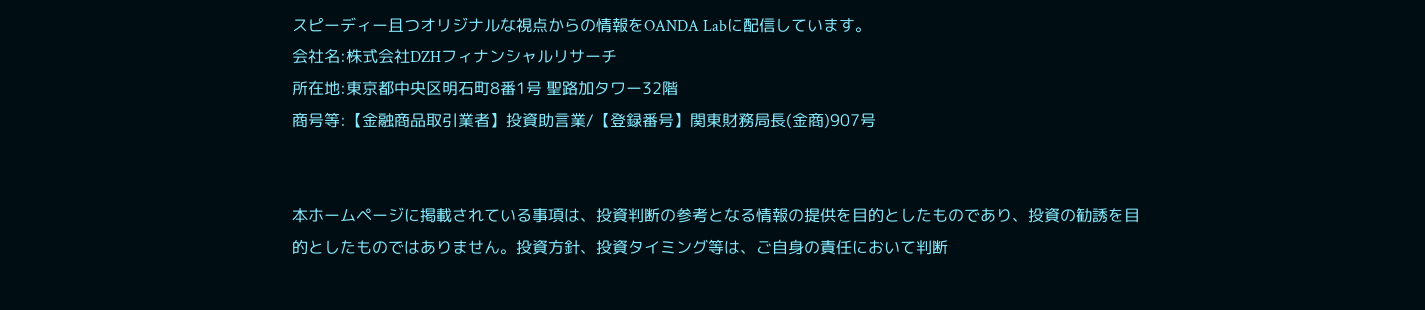スピーディー且つオリジナルな視点からの情報をOANDA Labに配信しています。
会社名:株式会社DZHフィナンシャルリサーチ
所在地:東京都中央区明石町8番1号 聖路加タワー32階
商号等:【金融商品取引業者】投資助言業/【登録番号】関東財務局長(金商)907号


本ホームページに掲載されている事項は、投資判断の参考となる情報の提供を目的としたものであり、投資の勧誘を目的としたものではありません。投資方針、投資タイミング等は、ご自身の責任において判断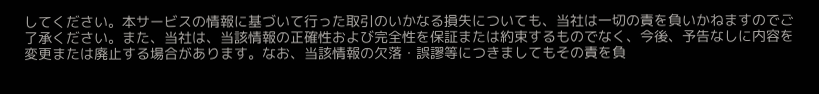してください。本サービスの情報に基づいて行った取引のいかなる損失についても、当社は一切の責を負いかねますのでご了承ください。また、当社は、当該情報の正確性および完全性を保証または約束するものでなく、今後、予告なしに内容を変更または廃止する場合があります。なお、当該情報の欠落・誤謬等につきましてもその責を負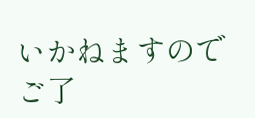いかねますのでご了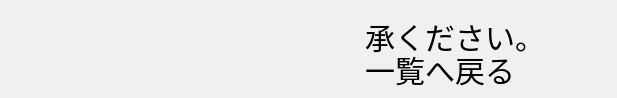承ください。
一覧へ戻る